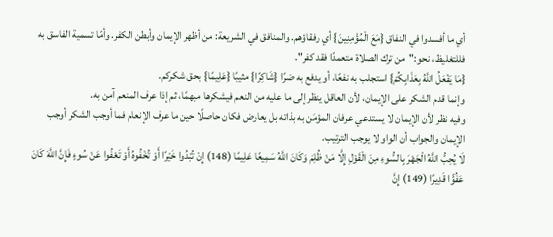أي ما أفسدوا في النفاق {مَعَ الْمُؤْمِنِينَ} أي رفقاؤهم. والمنافق في الشريعة: من أظهر الإيمان وأبطن الكفر. وأمّا تسمية الفاسق به فللتغليظ، نحو:"من ترك الصلاة متعمدًا فقد كفر".
{مَا يَفْعَلُ اللَّهُ بِعَذَابِكُمْ} استجلب به نفعًا، أو يدفع به ضرًا {شَاكِرًا} مثيبًا {عَلِيمًا} بحق شكركم.
وإنما قدم الشكر على الإيمان، لأن العاقل ينظر إلى ما عليه من النعم فيشكرها مبهمًا، ثم إذا عرف المنعم آمن به.
وفيه نظر لأن الإيمان لا يستدعي عرفان المؤمَن به بذاته بل يعارض فكان حاصلًا حين ما عرف الإنعام فما أوجب الشكر أوجب الإيمان والجواب أن الواو لا يوجب الترتيب.
لَا يُحِبُّ اللَّهُ الْجَهْرَ بِالسُّوءِ مِنَ الْقَوْلِ إِلَّا مَنْ ظُلِمَ وَكَانَ اللَّهُ سَمِيعًا عَلِيمًا (148) إِنْ تُبْدُوا خَيْرًا أَوْ تُخْفُوهُ أَوْ تَعْفُوا عَنْ سُوءٍ فَإِنَّ اللَّهَ كَانَ عَفُوًّا قَدِيرًا (149) إِنَّ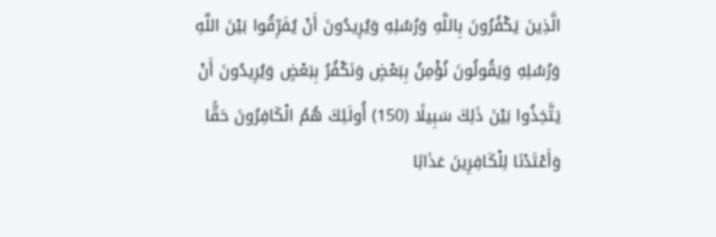الَّذِينَ يَكْفُرُونَ بِاللَّهِ وَرُسُلِهِ وَيُرِيدُونَ أَنْ يُفَرِّقُوا بَيْنَ اللَّهِ وَرُسُلِهِ وَيَقُولُونَ نُؤْمِنُ بِبَعْضٍ وَنَكْفُرُ بِبَعْضٍ وَيُرِيدُونَ أَنْ يَتَّخِذُوا بَيْنَ ذَلِكَ سَبِيلًا (150) أُولَئِكَ هُمُ الْكَافِرُونَ حَقًّا وَأَعْتَدْنَا لِلْكَافِرِينَ عَذَابًا